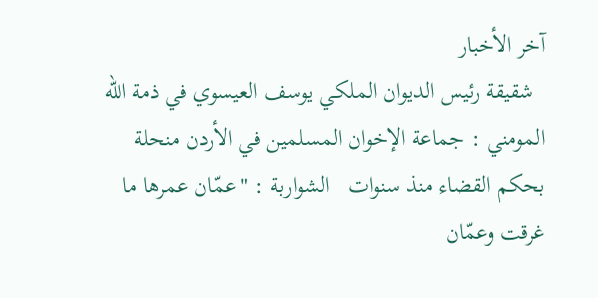آخر الأخبار
  شقيقة رئيس الديوان الملكي يوسف العيسوي في ذمة الله   المومني : جماعة الإخوان المسلمين في الأردن منحلة بحكم القضاء منذ سنوات   الشواربة : "عمّان عمرها ما غرقت وعمّان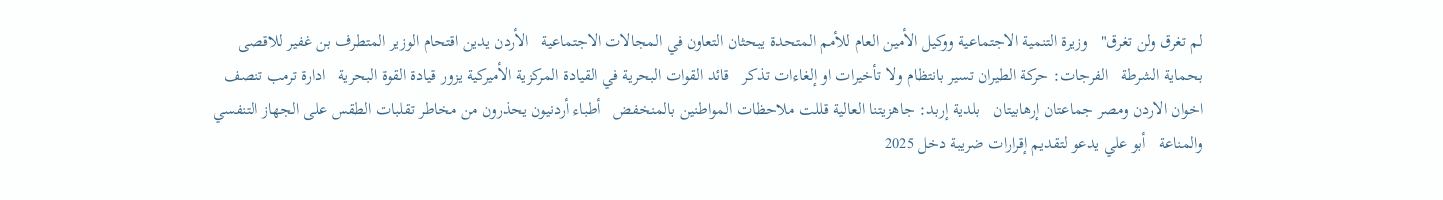لم تغرق ولن تغرق"   وزيرة التنمية الاجتماعية ووكيل الأمين العام للأمم المتحدة يبحثان التعاون في المجالات الاجتماعية   الأردن يدين اقتحام الوزير المتطرف بن غفير للاقصى بحماية الشرطة   الفرجات: حركة الطيران تسير بانتظام ولا تأخيرات او إلغاءات تذكر   قائد القوات البحرية في القيادة المركزية الأميركية يزور قيادة القوة البحرية   ادارة ترمب تنصف اخوان الاردن ومصر جماعتان إرهابيتان   بلدية إربد: جاهزيتنا العالية قللت ملاحظات المواطنين بالمنخفض   أطباء أردنيون يحذرون من مخاطر تقلبات الطقس على الجهاز التنفسي والمناعة   أبو علي يدعو لتقديم إقرارات ضريبة دخل 2025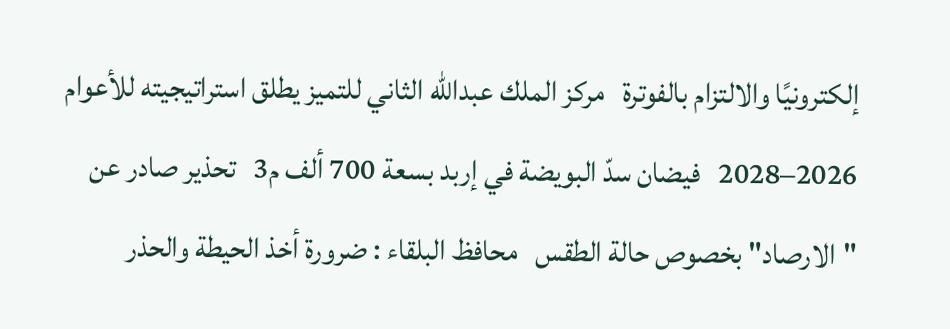إلكترونيًا والالتزام بالفوترة   مركز الملك عبدالله الثاني للتميز يطلق استراتيجيته للأعوام 2026–2028   فيضان سدّ البويضة في إربد بسعة 700 ألف م3   تحذير صادر عن "الارصاد" بخصوص حالة الطقس   محافظ البلقاء : ضرورة أخذ الحيطة والحذر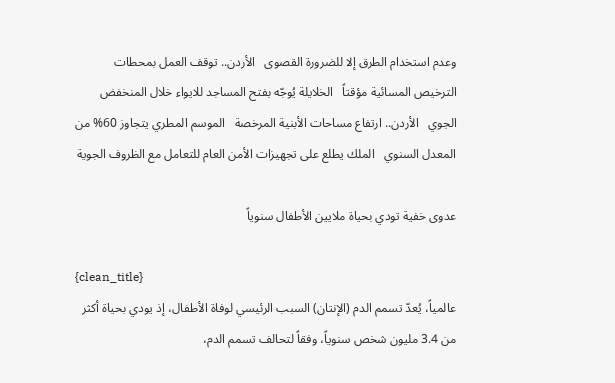وعدم استخدام الطرق إلا للضرورة القصوى   الأردن.. توقف العمل بمحطات الترخيص المسائية مؤقتاً   الخلايلة يُوجّه بفتح المساجد للايواء خلال المنخفض الجوي   الأردن.. ارتفاع مساحات الأبنية المرخصة   الموسم المطري يتجاوز 60% من المعدل السنوي   الملك يطلع على تجهيزات الأمن العام للتعامل مع الظروف الجوية

عدوى خفية تودي بحياة ملايين الأطفال سنوياً

{clean_title}
عالمياً، يُعدّ تسمم الدم (الإنتان) السبب الرئيسي لوفاة الأطفال، إذ يودي بحياة أكثر من 3.4 مليون شخص سنوياً، وفقاً لتحالف تسمم الدم،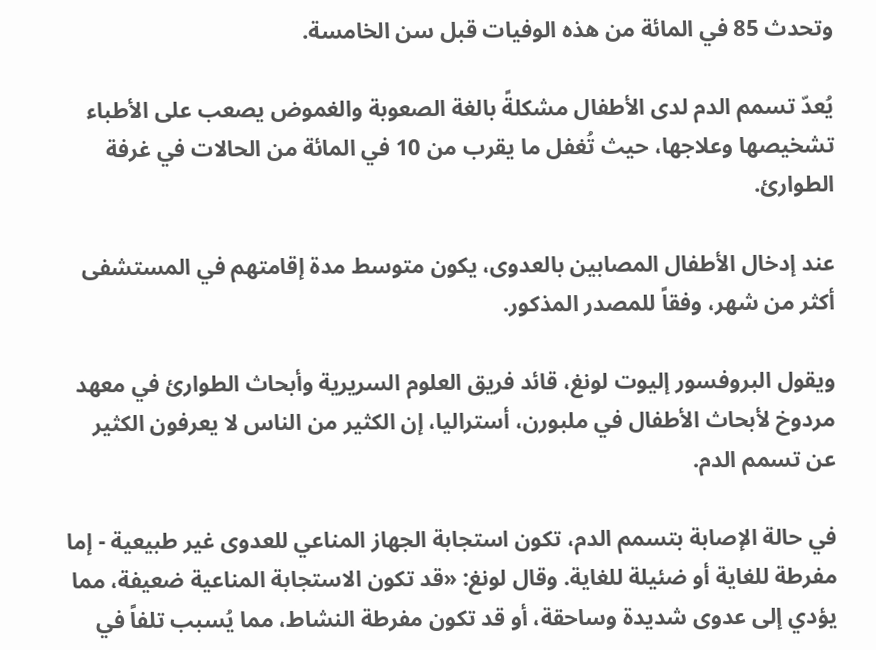وتحدث 85 في المائة من هذه الوفيات قبل سن الخامسة.

يُعدّ تسمم الدم لدى الأطفال مشكلةً بالغة الصعوبة والغموض يصعب على الأطباء تشخيصها وعلاجها، حيث تُغفل ما يقرب من 10 في المائة من الحالات في غرفة الطوارئ.

عند إدخال الأطفال المصابين بالعدوى، يكون متوسط مدة إقامتهم في المستشفى أكثر من شهر، وفقاً للمصدر المذكور.

ويقول البروفسور إليوت لونغ، قائد فريق العلوم السريرية وأبحاث الطوارئ في معهد مردوخ لأبحاث الأطفال في ملبورن، أستراليا، إن الكثير من الناس لا يعرفون الكثير عن تسمم الدم.

في حالة الإصابة بتسمم الدم، تكون استجابة الجهاز المناعي للعدوى غير طبيعية - إما مفرطة للغاية أو ضئيلة للغاية. وقال لونغ: «قد تكون الاستجابة المناعية ضعيفة، مما يؤدي إلى عدوى شديدة وساحقة، أو قد تكون مفرطة النشاط، مما يُسبب تلفاً في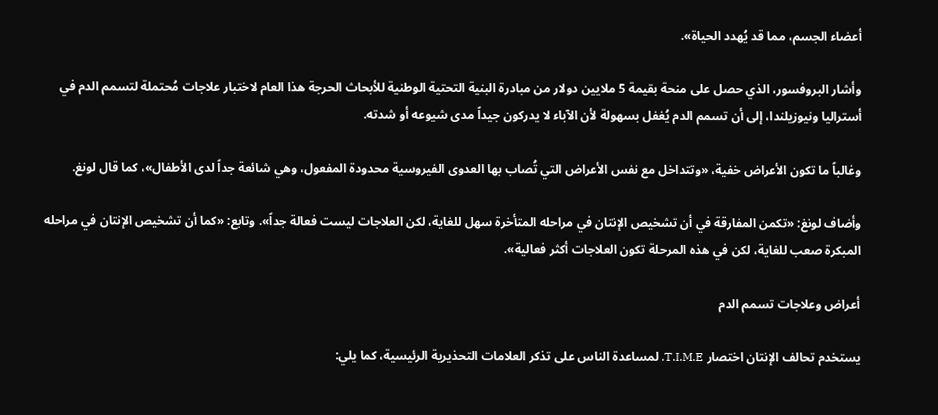أعضاء الجسم، مما قد يُهدد الحياة».

وأشار البروفسور، الذي حصل على منحة بقيمة 5 ملايين دولار من مبادرة البنية التحتية الوطنية للأبحاث الحرجة هذا العام لاختبار علاجات مُحتملة لتسمم الدم في أستراليا ونيوزيلندا، إلى أن تسمم الدم يُغفل بسهولة لأن الآباء لا يدركون جيداً مدى شيوعه أو شدته.

وغالباً ما تكون الأعراض خفية، «وتتداخل مع نفس الأعراض التي تُصاب بها العدوى الفيروسية محدودة المفعول، وهي شائعة جداً لدى الأطفال»، كما قال لونغ.

وأضاف لونغ: «تكمن المفارقة في أن تشخيص الإنتان في مراحله المتأخرة سهل للغاية، لكن العلاجات ليست فعالة جداً». وتابع: «كما أن تشخيص الإنتان في مراحله المبكرة صعب للغاية، لكن في هذه المرحلة تكون العلاجات أكثر فعالية».

أعراض وعلاجات تسمم الدم

يستخدم تحالف الإنتان اختصار T.I.M.E. لمساعدة الناس على تذكر العلامات التحذيرية الرئيسية، كما يلي: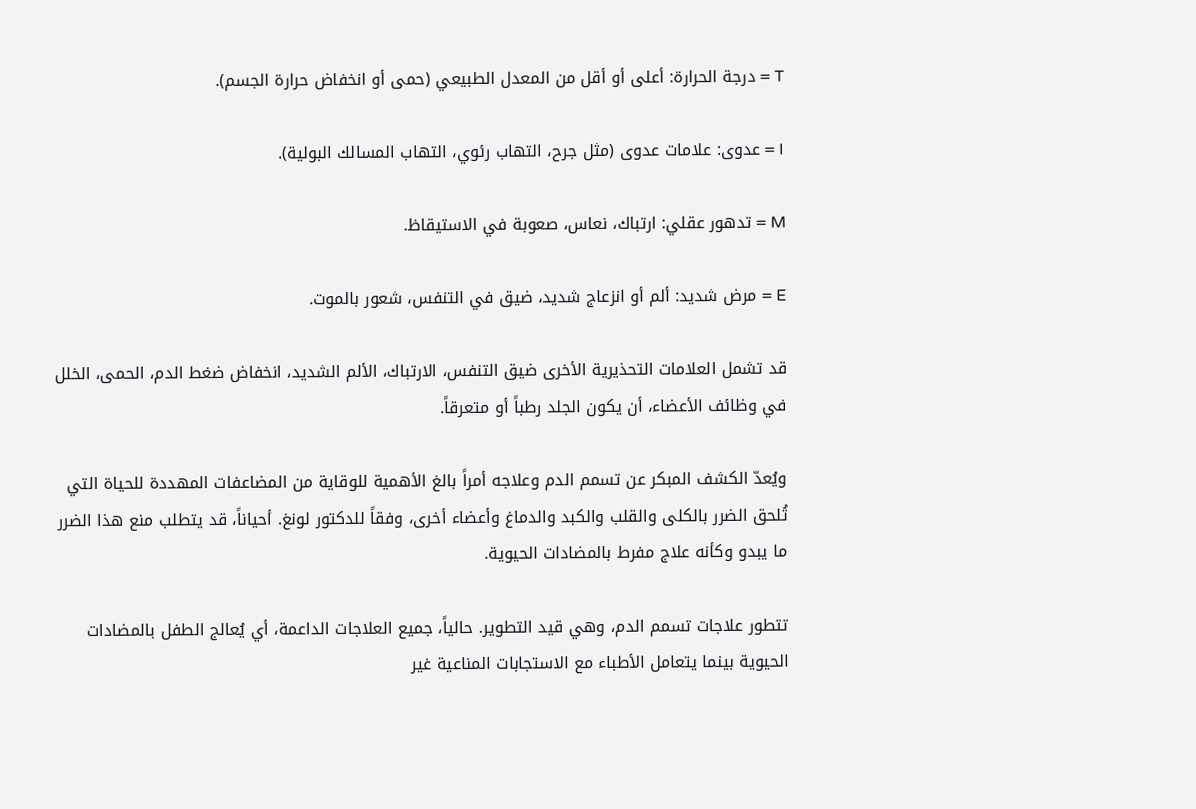T = درجة الحرارة: أعلى أو أقل من المعدل الطبيعي (حمى أو انخفاض حرارة الجسم).

I = عدوى: علامات عدوى (مثل جرح، التهاب رئوي، التهاب المسالك البولية).

M = تدهور عقلي: ارتباك، نعاس، صعوبة في الاستيقاظ.

E = مرض شديد: ألم أو انزعاج شديد، ضيق في التنفس، شعور بالموت.

قد تشمل العلامات التحذيرية الأخرى ضيق التنفس، الارتباك، الألم الشديد، انخفاض ضغط الدم، الحمى، الخلل في وظائف الأعضاء، أن يكون الجلد رطباً أو متعرقاً.

ويُعدّ الكشف المبكر عن تسمم الدم وعلاجه أمراً بالغ الأهمية للوقاية من المضاعفات المهددة للحياة التي تُلحق الضرر بالكلى والقلب والكبد والدماغ وأعضاء أخرى، وفقاً للدكتور لونغ. أحياناً، قد يتطلب منع هذا الضرر ما يبدو وكأنه علاج مفرط بالمضادات الحيوية.

تتطور علاجات تسمم الدم، وهي قيد التطوير. حالياً، جميع العلاجات الداعمة، أي يُعالج الطفل بالمضادات الحيوية بينما يتعامل الأطباء مع الاستجابات المناعية غير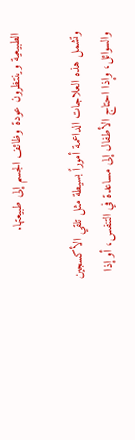الطبيعية وينتظرون عودة وظائف الجسم إلى طبيعتها.

وتشمل هذه العلاجات الداعمة أموراً بسيطة مثل تلقي الأكسجين والسوائل، وإذا احتاج الأطفال إلى مساعدة في التنفس، أو إذا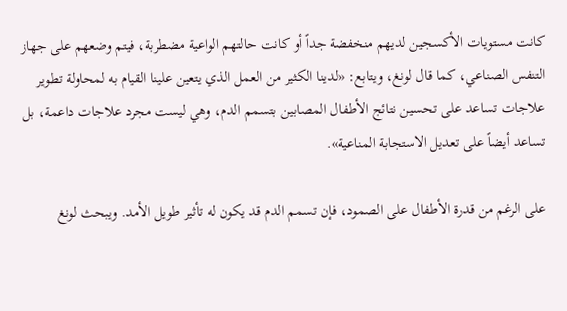كانت مستويات الأكسجين لديهم منخفضة جداً أو كانت حالتهم الواعية مضطربة، فيتم وضعهم على جهاز التنفس الصناعي، كما قال لونغ، ويتابع: «لدينا الكثير من العمل الذي يتعين علينا القيام به لمحاولة تطوير علاجات تساعد على تحسين نتائج الأطفال المصابين بتسمم الدم، وهي ليست مجرد علاجات داعمة، بل تساعد أيضاً على تعديل الاستجابة المناعية».

على الرغم من قدرة الأطفال على الصمود، فإن تسمم الدم قد يكون له تأثير طويل الأمد. ويبحث لونغ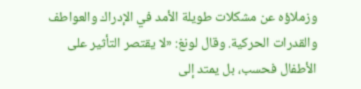وزملاؤه عن مشكلات طويلة الأمد في الإدراك والعواطف والقدرات الحركية. وقال لونغ: «لا يقتصر التأثير على الأطفال فحسب، بل يمتد إلى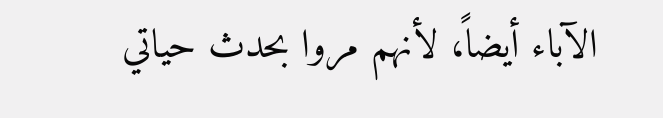الآباء أيضاً، لأنهم مروا بحدث حياتي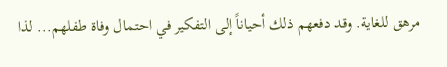مرهق للغاية. وقد دفعهم ذلك أحياناً إلى التفكير في احتمال وفاة طفلهم... لذا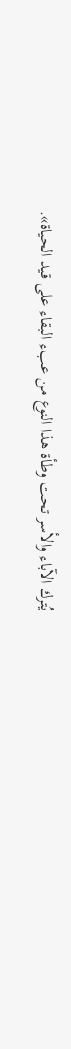يُترك الآباء والأسر تحت وطأة هذا النوع من عبء البقاء على قيد الحياة».